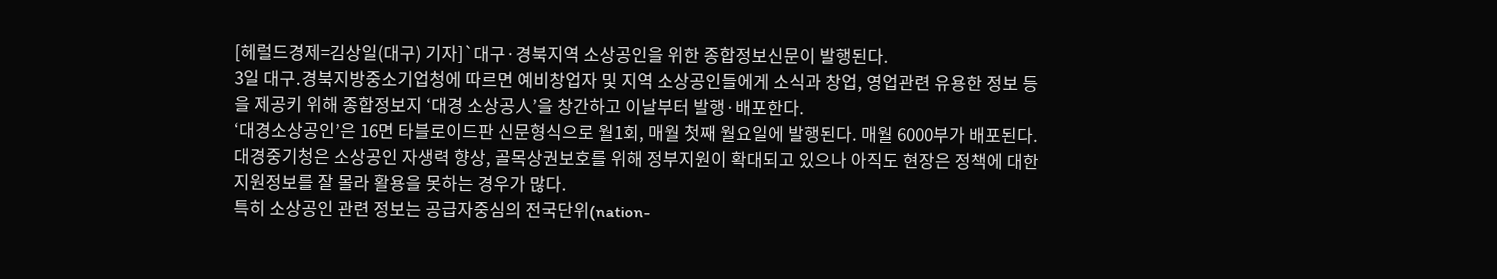[헤럴드경제=김상일(대구) 기자]`대구·경북지역 소상공인을 위한 종합정보신문이 발행된다.
3일 대구․경북지방중소기업청에 따르면 예비창업자 및 지역 소상공인들에게 소식과 창업, 영업관련 유용한 정보 등을 제공키 위해 종합정보지 ‘대경 소상공人’을 창간하고 이날부터 발행·배포한다.
‘대경소상공인’은 16면 타블로이드판 신문형식으로 월1회, 매월 첫째 월요일에 발행된다. 매월 6000부가 배포된다.
대경중기청은 소상공인 자생력 향상, 골목상권보호를 위해 정부지원이 확대되고 있으나 아직도 현장은 정책에 대한 지원정보를 잘 몰라 활용을 못하는 경우가 많다.
특히 소상공인 관련 정보는 공급자중심의 전국단위(nation-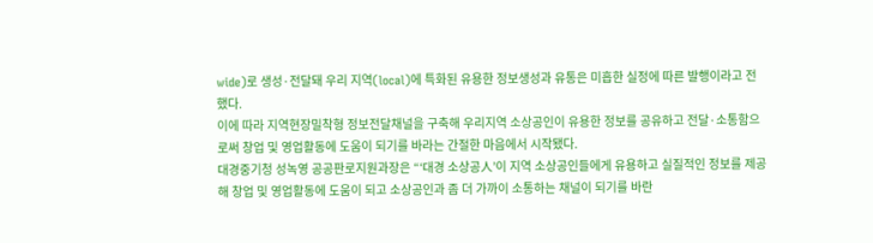wide)로 생성·전달돼 우리 지역(local)에 특화된 유용한 정보생성과 유통은 미흡한 실정에 따른 발행이라고 전했다.
이에 따라 지역현장밀착형 정보전달채널을 구축해 우리지역 소상공인이 유용한 정보를 공유하고 전달·소통함으로써 창업 및 영업활동에 도움이 되기를 바라는 간절한 마음에서 시작됐다.
대경중기청 성녹영 공공판로지원과장은 “‘대경 소상공人’이 지역 소상공인들에게 유용하고 실질적인 정보를 제공해 창업 및 영업활동에 도움이 되고 소상공인과 좀 더 가까이 소통하는 채널이 되기를 바란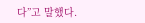다”고 말했다.